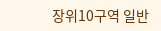장위10구역 일반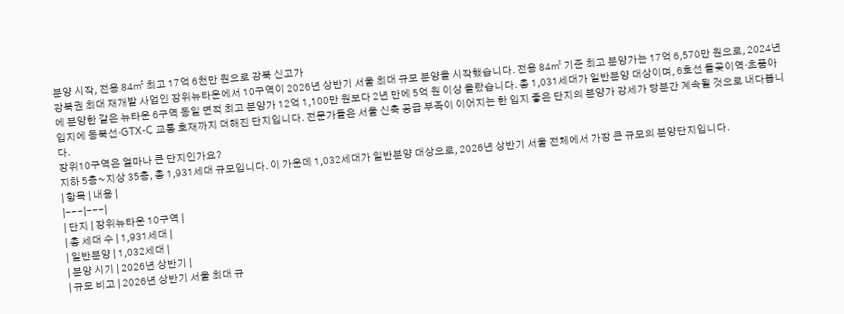분양 시작, 전용 84㎡ 최고 17억 6천만 원으로 강북 신고가
강북권 최대 재개발 사업인 장위뉴타운에서 10구역이 2026년 상반기 서울 최대 규모 분양을 시작했습니다. 전용 84㎡ 기준 최고 분양가는 17억 6,570만 원으로, 2024년에 분양한 같은 뉴타운 6구역 동일 면적 최고 분양가 12억 1,100만 원보다 2년 만에 5억 원 이상 올랐습니다. 총 1,031세대가 일반분양 대상이며, 6호선 돌곶이역·초품아 입지에 동북선·GTX-C 교통 호재까지 더해진 단지입니다. 전문가들은 서울 신축 공급 부족이 이어지는 한 입지 좋은 단지의 분양가 강세가 당분간 계속될 것으로 내다봅니다.
장위10구역은 얼마나 큰 단지인가요?
지하 5층~지상 35층, 총 1,931세대 규모입니다. 이 가운데 1,032세대가 일반분양 대상으로, 2026년 상반기 서울 전체에서 가장 큰 규모의 분양단지입니다.
| 항목 | 내용 |
|---|---|
| 단지 | 장위뉴타운 10구역 |
| 총 세대 수 | 1,931세대 |
| 일반분양 | 1,032세대 |
| 분양 시기 | 2026년 상반기 |
| 규모 비고 | 2026년 상반기 서울 최대 규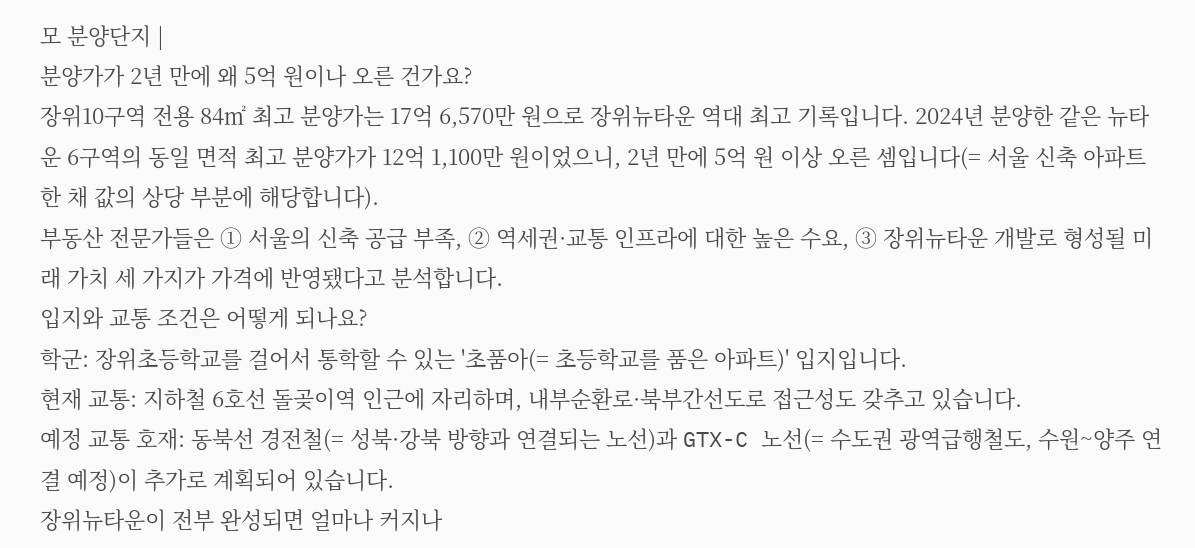모 분양단지 |
분양가가 2년 만에 왜 5억 원이나 오른 건가요?
장위10구역 전용 84㎡ 최고 분양가는 17억 6,570만 원으로 장위뉴타운 역대 최고 기록입니다. 2024년 분양한 같은 뉴타운 6구역의 동일 면적 최고 분양가가 12억 1,100만 원이었으니, 2년 만에 5억 원 이상 오른 셈입니다(= 서울 신축 아파트 한 채 값의 상당 부분에 해당합니다).
부동산 전문가들은 ① 서울의 신축 공급 부족, ② 역세권·교통 인프라에 대한 높은 수요, ③ 장위뉴타운 개발로 형성될 미래 가치 세 가지가 가격에 반영됐다고 분석합니다.
입지와 교통 조건은 어떻게 되나요?
학군: 장위초등학교를 걸어서 통학할 수 있는 '초품아(= 초등학교를 품은 아파트)' 입지입니다.
현재 교통: 지하철 6호선 돌곶이역 인근에 자리하며, 내부순환로·북부간선도로 접근성도 갖추고 있습니다.
예정 교통 호재: 동북선 경전철(= 성북·강북 방향과 연결되는 노선)과 GTX-C 노선(= 수도권 광역급행철도, 수원~양주 연결 예정)이 추가로 계획되어 있습니다.
장위뉴타운이 전부 완성되면 얼마나 커지나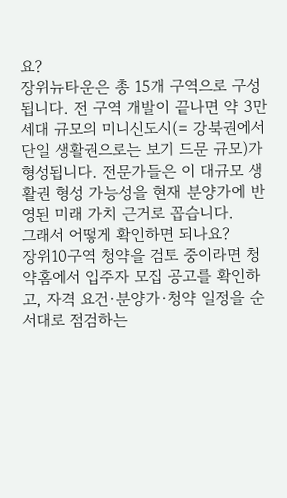요?
장위뉴타운은 총 15개 구역으로 구성됩니다. 전 구역 개발이 끝나면 약 3만 세대 규모의 미니신도시(= 강북권에서 단일 생활권으로는 보기 드문 규모)가 형성됩니다. 전문가들은 이 대규모 생활권 형성 가능성을 현재 분양가에 반영된 미래 가치 근거로 꼽습니다.
그래서 어떻게 확인하면 되나요?
장위10구역 청약을 검토 중이라면 청약홈에서 입주자 모집 공고를 확인하고, 자격 요건·분양가·청약 일정을 순서대로 점검하는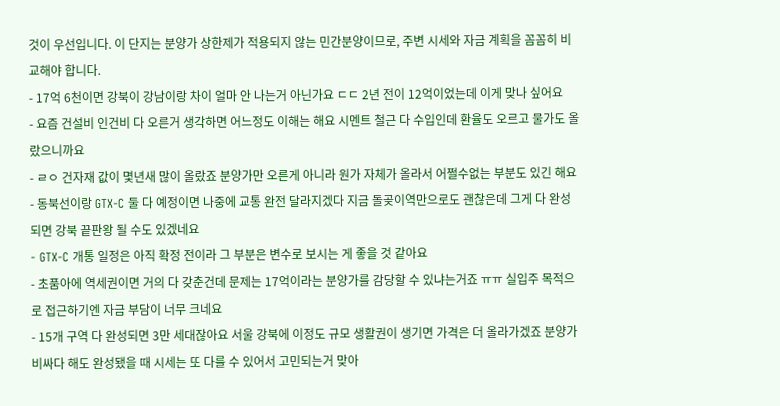것이 우선입니다. 이 단지는 분양가 상한제가 적용되지 않는 민간분양이므로, 주변 시세와 자금 계획을 꼼꼼히 비교해야 합니다.
- 17억 6천이면 강북이 강남이랑 차이 얼마 안 나는거 아닌가요 ㄷㄷ 2년 전이 12억이었는데 이게 맞나 싶어요
- 요즘 건설비 인건비 다 오른거 생각하면 어느정도 이해는 해요 시멘트 철근 다 수입인데 환율도 오르고 물가도 올랐으니까요
- ㄹㅇ 건자재 값이 몇년새 많이 올랐죠 분양가만 오른게 아니라 원가 자체가 올라서 어쩔수없는 부분도 있긴 해요
- 동북선이랑 GTX-C 둘 다 예정이면 나중에 교통 완전 달라지겠다 지금 돌곶이역만으로도 괜찮은데 그게 다 완성되면 강북 끝판왕 될 수도 있겠네요
- GTX-C 개통 일정은 아직 확정 전이라 그 부분은 변수로 보시는 게 좋을 것 같아요
- 초품아에 역세권이면 거의 다 갖춘건데 문제는 17억이라는 분양가를 감당할 수 있냐는거죠 ㅠㅠ 실입주 목적으로 접근하기엔 자금 부담이 너무 크네요
- 15개 구역 다 완성되면 3만 세대잖아요 서울 강북에 이정도 규모 생활권이 생기면 가격은 더 올라가겠죠 분양가 비싸다 해도 완성됐을 때 시세는 또 다를 수 있어서 고민되는거 맞아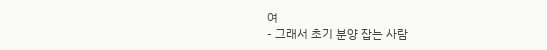여
- 그래서 초기 분양 잡는 사람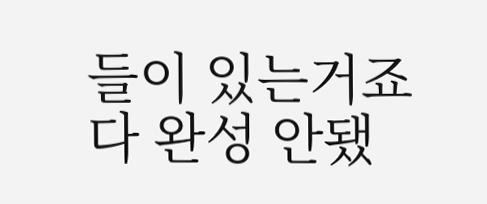들이 있는거죠 다 완성 안됐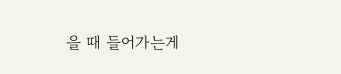을 때 들어가는게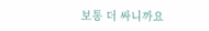보통 더 싸니까요